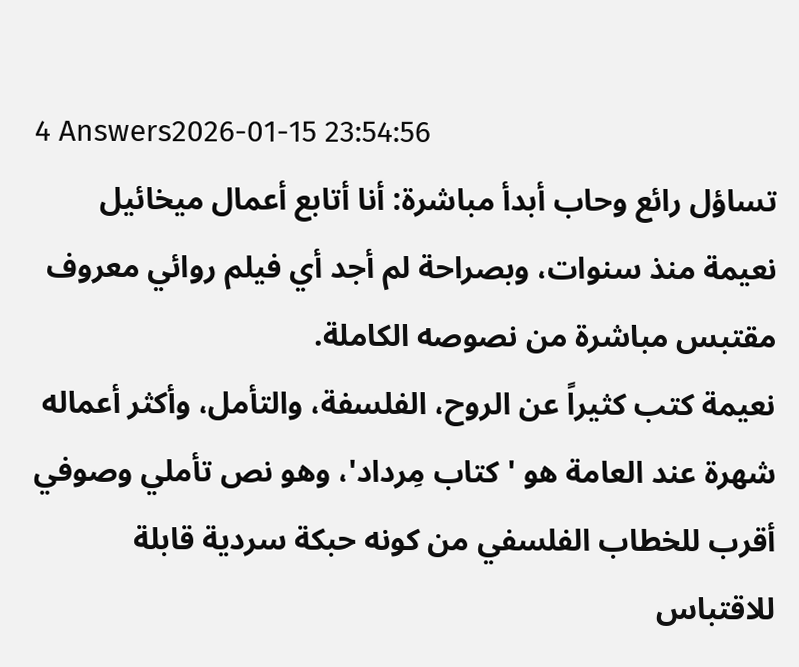4 Answers2026-01-15 23:54:56
تساؤل رائع وحاب أبدأ مباشرة: أنا أتابع أعمال ميخائيل نعيمة منذ سنوات، وبصراحة لم أجد أي فيلم روائي معروف مقتبس مباشرة من نصوصه الكاملة.
نعيمة كتب كثيراً عن الروح، الفلسفة، والتأمل، وأكثر أعماله شهرة عند العامة هو 'كتاب مِرداد'، وهو نص تأملي وصوفي أقرب للخطاب الفلسفي من كونه حبكة سردية قابلة للاقتباس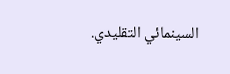السينمائي التقليدي.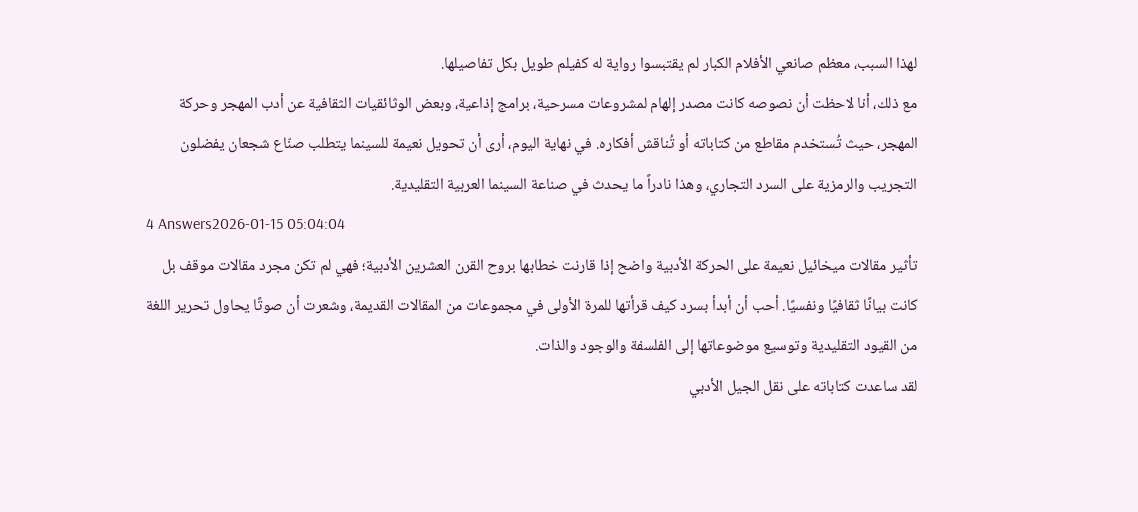لهذا السبب، معظم صانعي الأفلام الكبار لم يقتبسوا رواية له كفيلم طويل بكل تفاصيلها.
مع ذلك، أنا لاحظت أن نصوصه كانت مصدر إلهام لمشروعات مسرحية، برامج إذاعية، وبعض الوثائقيات الثقافية عن أدب المهجر وحركة المهجر، حيث تُستخدم مقاطع من كتاباته أو تُناقش أفكاره. في نهاية اليوم، أرى أن تحويل نعيمة للسينما يتطلب صنّاع شجعان يفضلون التجريب والرمزية على السرد التجاري، وهذا نادراً ما يحدث في صناعة السينما العربية التقليدية.
4 Answers2026-01-15 05:04:04
تأثير مقالات ميخائيل نعيمة على الحركة الأدبية واضح إذا قارنت خطابها بروح القرن العشرين الأدبية؛ فهي لم تكن مجرد مقالات موقف بل كانت بيانًا ثقافيًا ونفسيًا. أحب أن أبدأ بسرد كيف قرأتها للمرة الأولى في مجموعات من المقالات القديمة، وشعرت أن صوتًا يحاول تحرير اللغة من القيود التقليدية وتوسيع موضوعاتها إلى الفلسفة والوجود والذات.
لقد ساعدت كتاباته على نقل الجيل الأدبي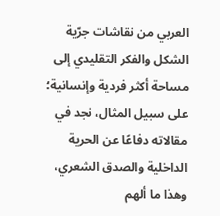العربي من نقاشات جرّية الشكل والفكر التقليدي إلى مساحة أكثر فردية وإنسانية؛ على سبيل المثال، نجد في مقالاته دفاعًا عن الحرية الداخلية والصدق الشعري، وهذا ما ألهم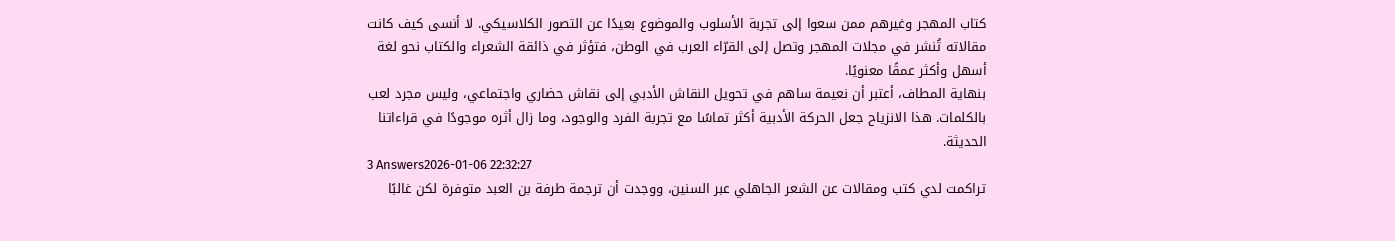كتاب المهجر وغيرهم ممن سعوا إلى تجربة الأسلوب والموضوع بعيدًا عن التصور الكلاسيكي. لا أنسى كيف كانت مقالاته تُنشر في مجلات المهجر وتصل إلى القرّاء العرب في الوطن، فتؤثر في ذائقة الشعراء والكتاب نحو لغة أسهل وأكثر عمقًا معنويًا.
بنهاية المطاف، أعتبر أن نعيمة ساهم في تحويل النقاش الأدبي إلى نقاش حضاري واجتماعي، وليس مجرد لعب بالكلمات. هذا الانزياح جعل الحركة الأدبية أكثر تماسًا مع تجربة الفرد والوجود، وما زال أثره موجودًا في قراءاتنا الحديثة.
3 Answers2026-01-06 22:32:27
تراكمت لدي كتب ومقالات عن الشعر الجاهلي عبر السنين، ووجدت أن ترجمة طرفة بن العبد متوفرة لكن غالبًا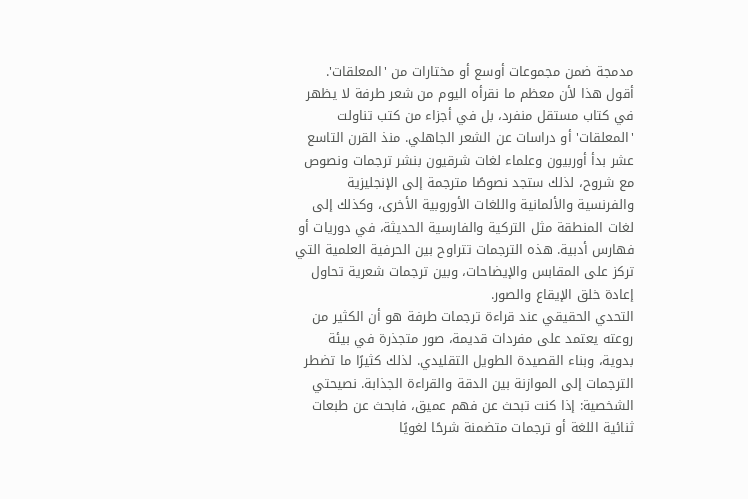مدمجة ضمن مجموعات أوسع أو مختارات من 'المعلقات'.
أقول هذا لأن معظم ما نقرأه اليوم من شعر طرفة لا يظهر في كتاب مستقل منفرد، بل في أجزاء من كتب تناولت 'المعلقات' أو دراسات عن الشعر الجاهلي. منذ القرن التاسع عشر بدأ أوربيون وعلماء لغات شرقيون بنشر ترجمات ونصوص مع شروح، لذلك ستجد نصوصًا مترجمة إلى الإنجليزية والفرنسية والألمانية واللغات الأوروبية الأخرى، وكذلك إلى لغات المنطقة مثل التركية والفارسية الحديثة، في دوريات أو فهارس أدبية. هذه الترجمات تتراوح بين الحرفية العلمية التي تركز على المقابس والإيضاحات، وبين ترجمات شعرية تحاول إعادة خلق الإيقاع والصور.
التحدي الحقيقي عند قراءة ترجمات طرفة هو أن الكثير من روعته يعتمد على مفردات قديمة، صور متجذرة في بيئة بدوية، وبناء القصيدة الطويل التقليدي. لذلك كثيرًا ما تضطر الترجمات إلى الموازنة بين الدقة والقراءة الجذابة. نصيحتي الشخصية: إذا كنت تبحث عن فهم عميق، فابحث عن طبعات ثنائية اللغة أو ترجمات متضمنة شرحًا لغويًا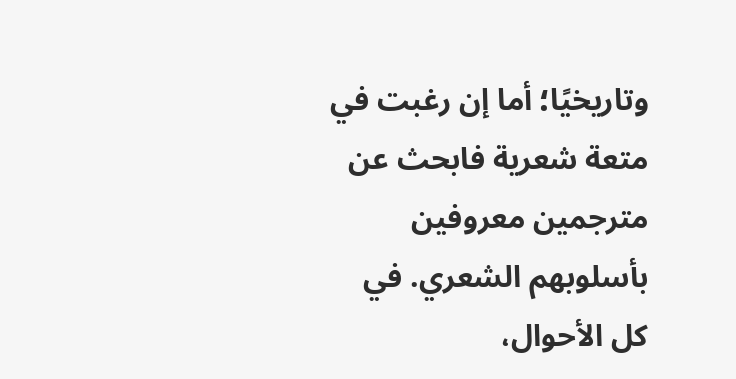وتاريخيًا؛ أما إن رغبت في متعة شعرية فابحث عن مترجمين معروفين بأسلوبهم الشعري. في كل الأحوال،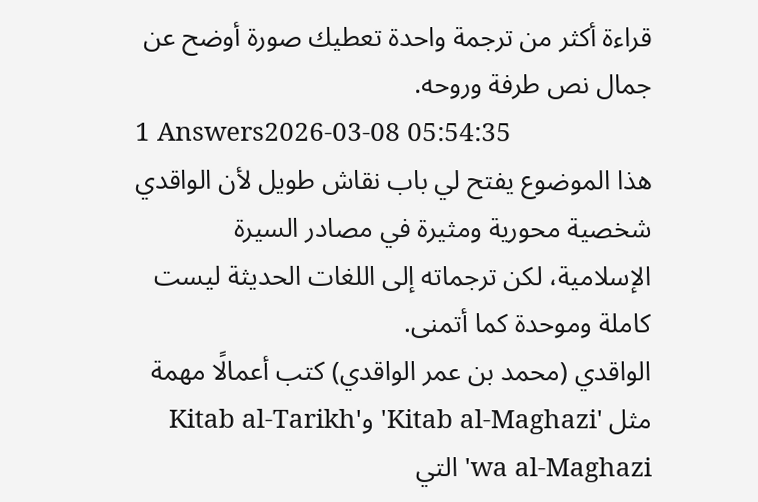قراءة أكثر من ترجمة واحدة تعطيك صورة أوضح عن جمال نص طرفة وروحه.
1 Answers2026-03-08 05:54:35
هذا الموضوع يفتح لي باب نقاش طويل لأن الواقدي شخصية محورية ومثيرة في مصادر السيرة الإسلامية، لكن ترجماته إلى اللغات الحديثة ليست كاملة وموحدة كما أتمنى.
الواقدي (محمد بن عمر الواقدي) كتب أعمالًا مهمة مثل 'Kitab al-Maghazi' و'Kitab al-Tarikh wa al-Maghazi' التي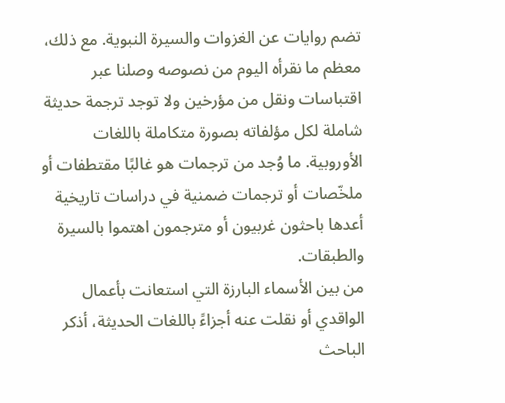تضم روايات عن الغزوات والسيرة النبوية. مع ذلك، معظم ما نقرأه اليوم من نصوصه وصلنا عبر اقتباسات ونقل من مؤرخين ولا توجد ترجمة حديثة شاملة لكل مؤلفاته بصورة متكاملة باللغات الأوروبية. ما وُجد من ترجمات هو غالبًا مقتطفات أو ملخّصات أو ترجمات ضمنية في دراسات تاريخية أعدها باحثون غربيون أو مترجمون اهتموا بالسيرة والطبقات.
من بين الأسماء البارزة التي استعانت بأعمال الواقدي أو نقلت عنه أجزاءً باللغات الحديثة، أذكر الباحث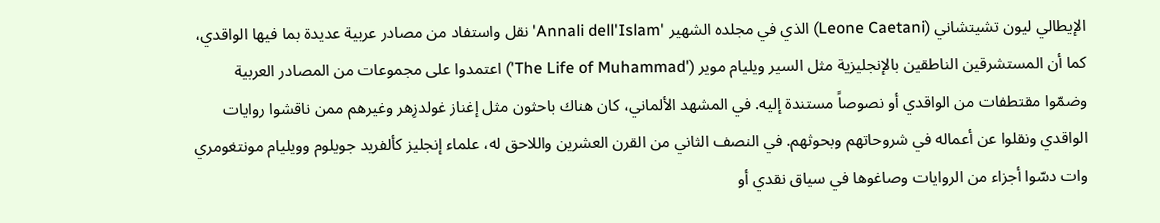الإيطالي ليون تشيتشاني (Leone Caetani) الذي في مجلده الشهير 'Annali dell'Islam' نقل واستفاد من مصادر عربية عديدة بما فيها الواقدي، كما أن المستشرقين الناطقين بالإنجليزية مثل السير ويليام موير ('The Life of Muhammad') اعتمدوا على مجموعات من المصادر العربية وضمّوا مقتطفات من الواقدي أو نصوصاً مستندة إليه. في المشهد الألماني، كان هناك باحثون مثل إغناز غولدزِهر وغيرهم ممن ناقشوا روايات الواقدي ونقلوا عن أعماله في شروحاتهم وبحوثهم. في النصف الثاني من القرن العشرين واللاحق له، علماء إنجليز كألفريد جويلوم وويليام مونتغومري وات دسّوا أجزاء من الروايات وصاغوها في سياق نقدي أو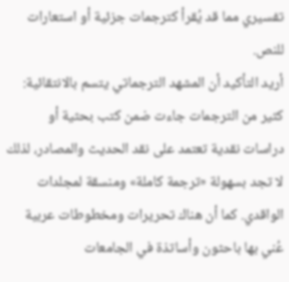تفسيري مما قد يُقرأ كترجمات جزئية أو استعارات للنص.
أريد التأكيد أن المشهد الترجماتي يتسم بالانتقائية: كثير من الترجمات جاءت ضمن كتب بحثية أو دراسات نقدية تعتمد على نقد الحديث والمصادر، لذلك لا تجد بسهولة «ترجمة كاملة» ومنسقة لمجلدات الواقدي. كما أن هناك تحريرات ومخطوطات عربية عُني بها باحثون وأساتذة في الجامعات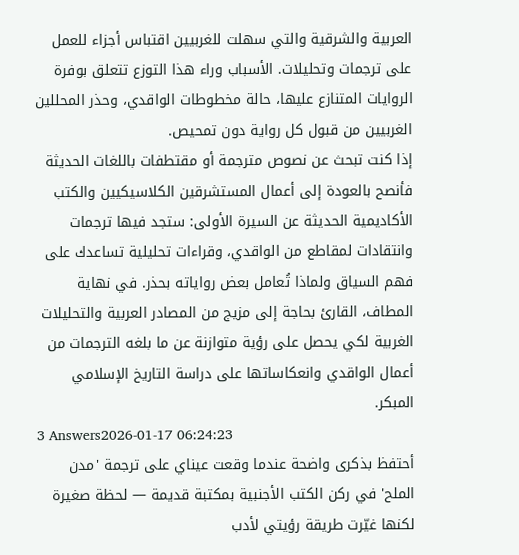العربية والشرقية والتي سهلت للغربيين اقتباس أجزاء للعمل على ترجمات وتحليلات. الأسباب وراء هذا التوزع تتعلق بوفرة الروايات المتنازع عليها، حالة مخطوطات الواقدي، وحذر المحللين الغربيين من قبول كل رواية دون تمحيص.
إذا كنت تبحث عن نصوص مترجمة أو مقتطفات باللغات الحديثة فأنصح بالعودة إلى أعمال المستشرقين الكلاسيكيين والكتب الأكاديمية الحديثة عن السيرة الأولى: ستجد فيها ترجمات وانتقادات لمقاطع من الواقدي، وقراءات تحليلية تساعدك على فهم السياق ولماذا تُعامل بعض رواياته بحذر. في نهاية المطاف، القارئ بحاجة إلى مزيج من المصادر العربية والتحليلات الغربية لكي يحصل على رؤية متوازنة عن ما بلغه الترجمات من أعمال الواقدي وانعكاساتها على دراسة التاريخ الإسلامي المبكر.
3 Answers2026-01-17 06:24:23
أحتفظ بذكرى واضحة عندما وقعت عيناي على ترجمة 'مدن الملح' في ركن الكتب الأجنبية بمكتبة قديمة — لحظة صغيرة لكنها غيّرت طريقة رؤيتي لأدب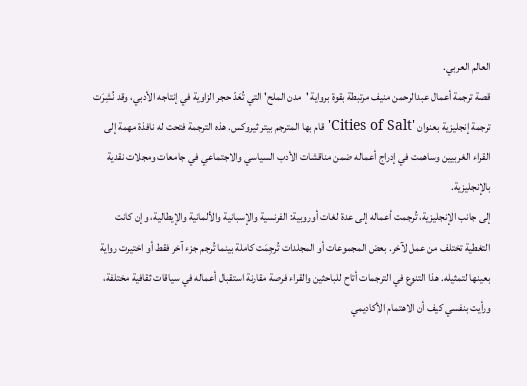العالم العربي.
قصة ترجمة أعمال عبدالرحمن منيف مرتبطة بقوة برواية 'مدن الملح' التي تُعَدّ حجر الزاوية في إنتاجه الأدبي، وقد نُشِرَت ترجمة إنجليزية بعنوان 'Cities of Salt' قام بها المترجم بيتر ثيروكس. هذه الترجمة فتحت له نافذة مهمة إلى القراء الغربيين وساهمت في إدراج أعماله ضمن مناقشات الأدب السياسي والاجتماعي في جامعات ومجلات نقدية بالإنجليزية.
إلى جانب الإنجليزية، تُرجمت أعماله إلى عدة لغات أوروبية: الفرنسية والإسبانية والألمانية والإيطالية، وإن كانت التغطية تختلف من عمل لآخر. بعض المجموعات أو المجلدات تُرجِمَت كاملة بينما تُرجم جزء آخر فقط أو اختيرت رواية بعينها لتمثيله. هذا التنوع في الترجمات أتاح للباحثين والقراء فرصة مقارنة استقبال أعماله في سياقات ثقافية مختلفة، ورأيت بنفسي كيف أن الاهتمام الأكاديمي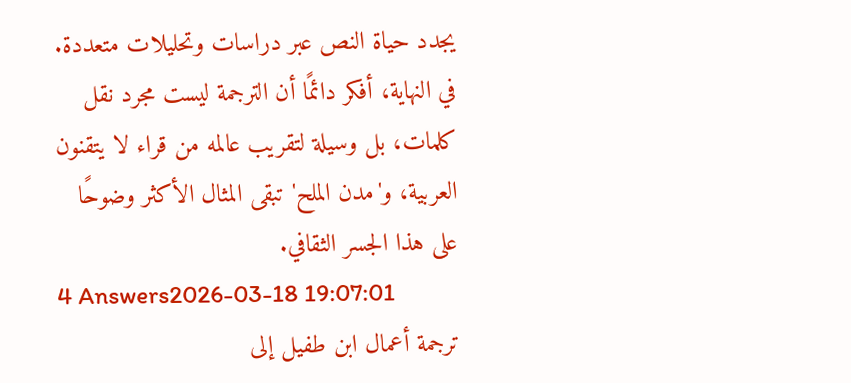يجدد حياة النص عبر دراسات وتحليلات متعددة.
في النهاية، أفكر دائمًا أن الترجمة ليست مجرد نقل كلمات، بل وسيلة لتقريب عالمه من قراء لا يتقنون العربية، و'مدن الملح' تبقى المثال الأكثر وضوحًا على هذا الجسر الثقافي.
4 Answers2026-03-18 19:07:01
ترجمة أعمال ابن طفيل إلى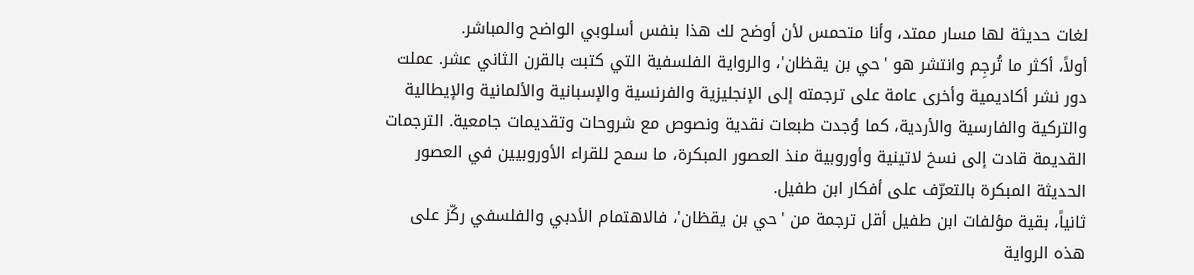لغات حديثة لها مسار ممتد، وأنا متحمس لأن أوضح لك هذا بنفس أسلوبي الواضح والمباشر.
أولاً، أكثر ما تُرجِم وانتشر هو 'حي بن يقظان'، والرواية الفلسفية التي كتبت بالقرن الثاني عشر. عملت دور نشر أكاديمية وأخرى عامة على ترجمته إلى الإنجليزية والفرنسية والإسبانية والألمانية والإيطالية والتركية والفارسية والأردية، كما وُجدت طبعات نقدية ونصوص مع شروحات وتقديمات جامعية. الترجمات القديمة قادت إلى نسخ لاتينية وأوروبية منذ العصور المبكرة، ما سمح للقراء الأوروبيين في العصور الحديثة المبكرة بالتعرّف على أفكار ابن طفيل.
ثانياً، بقية مؤلفات ابن طفيل أقل ترجمة من 'حي بن يقظان'، فالاهتمام الأدبي والفلسفي ركّز على هذه الرواية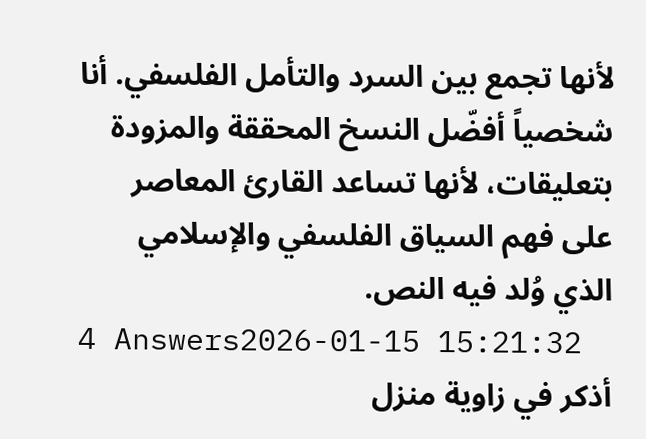لأنها تجمع بين السرد والتأمل الفلسفي. أنا شخصياً أفضّل النسخ المحققة والمزودة بتعليقات، لأنها تساعد القارئ المعاصر على فهم السياق الفلسفي والإسلامي الذي وُلد فيه النص.
4 Answers2026-01-15 15:21:32
أذكر في زاوية منزل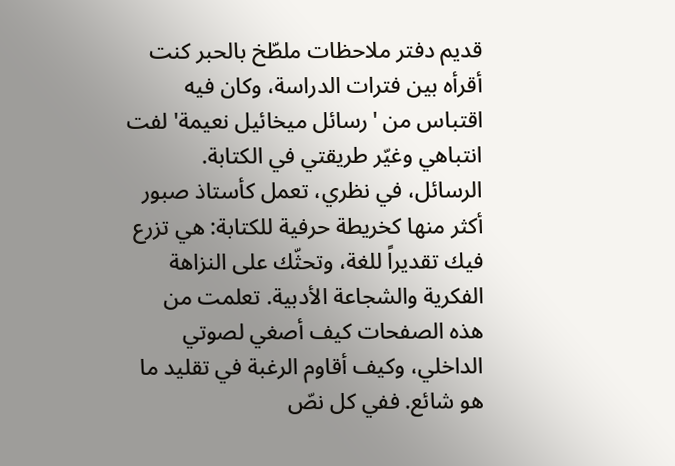قديم دفتر ملاحظات ملطّخ بالحبر كنت أقرأه بين فترات الدراسة، وكان فيه اقتباس من 'رسائل ميخائيل نعيمة' لفت انتباهي وغيّر طريقتي في الكتابة.
الرسائل، في نظري، تعمل كأستاذ صبور أكثر منها كخريطة حرفية للكتابة: هي تزرع فيك تقديراً للغة، وتحثّك على النزاهة الفكرية والشجاعة الأدبية. تعلمت من هذه الصفحات كيف أصغي لصوتي الداخلي، وكيف أقاوم الرغبة في تقليد ما هو شائع. ففي كل نصّ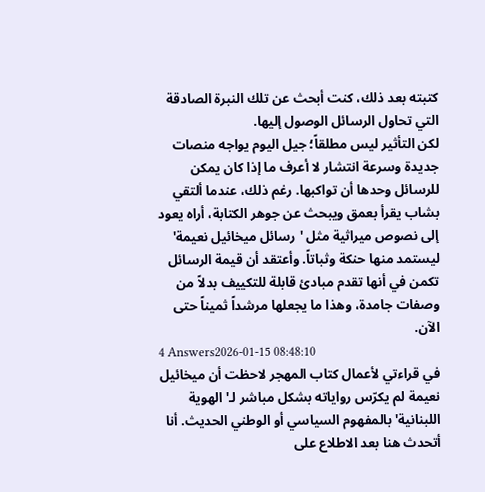كتبته بعد ذلك، كنت أبحث عن تلك النبرة الصادقة التي تحاول الرسائل الوصول إليها.
لكن التأثير ليس مطلقاً؛ جيل اليوم يواجه منصات جديدة وسرعة انتشار لا أعرف ما إذا كان يمكن للرسائل وحدها أن تواكبها. رغم ذلك، عندما ألتقي بشاب يقرأ بعمق ويبحث عن جوهر الكتابة، أراه يعود إلى نصوص ميراثية مثل 'رسائل ميخائيل نعيمة' ليستمد منها حنكة وثباتاً. وأعتقد أن قيمة الرسائل تكمن في أنها تقدم مبادئ قابلة للتكييف بدلاً من وصفات جامدة، وهذا ما يجعلها مرشداً ثميناً حتى الآن.
4 Answers2026-01-15 08:48:10
في قراءتي لأعمال كتاب المهجر لاحظت أن ميخائيل نعيمة لم يكرّس رواياته بشكل مباشر لـ'الهوية اللبنانية' بالمفهوم السياسي أو الوطني الحديث. أنا أتحدث هنا بعد الاطلاع على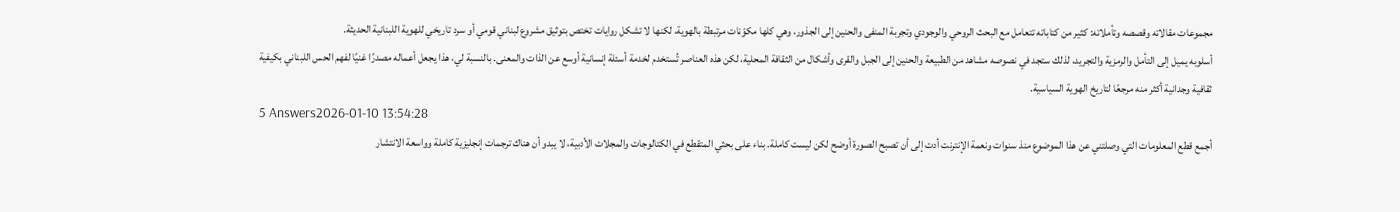مجموعات مقالاته وقصصه وتأملاته: كثير من كتاباته تتعامل مع البحث الروحي والوجودي وتجربة المنفى والحنين إلى الجذور، وهي كلها مكوّنات مرتبطة بالهوية، لكنها لا تشكل روايات تختص بتوثيق مشروع لبناني قومي أو سرد تاريخي للهوية اللبنانية الحديثة.
أسلوبه يميل إلى التأمل والرمزية والتجريد، لذلك ستجد في نصوصه مشاهد من الطبيعة والحنين إلى الجبل والقرى وأشكال من الثقافة المحلية، لكن هذه العناصر تُستخدم لخدمة أسئلة إنسانية أوسع عن الذات والمعنى. بالنسبة لي، هذا يجعل أعماله مصدرًا غنيًا لفهم الحس اللبناني بكيفية ثقافية وجدانية أكثر منه مرجعًا لتاريخ الهوية السياسية.
5 Answers2026-01-10 13:54:28
أجمع قطع المعلومات التي وصلتني عن هذا الموضوع منذ سنوات ونعمة الإنترنت أدت إلى أن تصبح الصورة أوضح لكن ليست كاملة. بناء على بحثي المتقطع في الكتالوجات والمجلات الأدبية، لا يبدو أن هناك ترجمات إنجليزية كاملة وواسعة الانتشار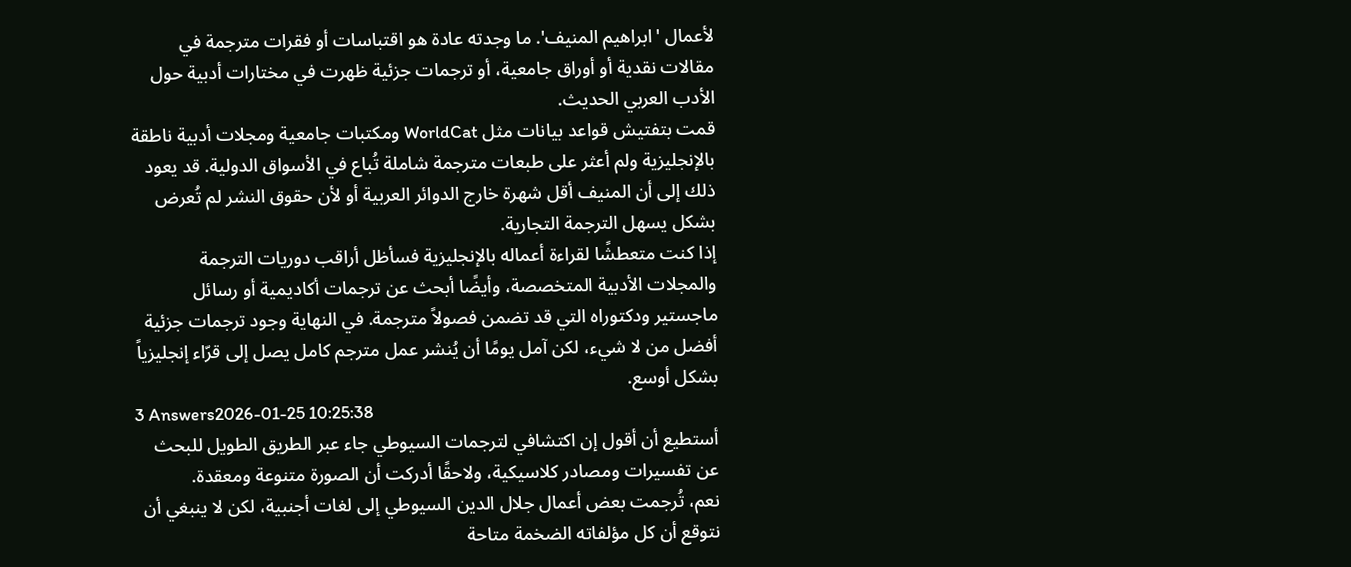لأعمال 'ابراهيم المنيف'. ما وجدته عادة هو اقتباسات أو فقرات مترجمة في مقالات نقدية أو أوراق جامعية، أو ترجمات جزئية ظهرت في مختارات أدبية حول الأدب العربي الحديث.
قمت بتفتيش قواعد بيانات مثل WorldCat ومكتبات جامعية ومجلات أدبية ناطقة بالإنجليزية ولم أعثر على طبعات مترجمة شاملة تُباع في الأسواق الدولية. قد يعود ذلك إلى أن المنيف أقل شهرة خارج الدوائر العربية أو لأن حقوق النشر لم تُعرض بشكل يسهل الترجمة التجارية.
إذا كنت متعطشًا لقراءة أعماله بالإنجليزية فسأظل أراقب دوريات الترجمة والمجلات الأدبية المتخصصة، وأيضًا أبحث عن ترجمات أكاديمية أو رسائل ماجستير ودكتوراه التي قد تضمن فصولاً مترجمة. في النهاية وجود ترجمات جزئية أفضل من لا شيء، لكن آمل يومًا أن يُنشر عمل مترجم كامل يصل إلى قرّاء إنجليزياً بشكل أوسع.
3 Answers2026-01-25 10:25:38
أستطيع أن أقول إن اكتشافي لترجمات السيوطي جاء عبر الطريق الطويل للبحث عن تفسيرات ومصادر كلاسيكية، ولاحقًا أدركت أن الصورة متنوعة ومعقدة.
نعم، تُرجمت بعض أعمال جلال الدين السيوطي إلى لغات أجنبية، لكن لا ينبغي أن نتوقع أن كل مؤلفاته الضخمة متاحة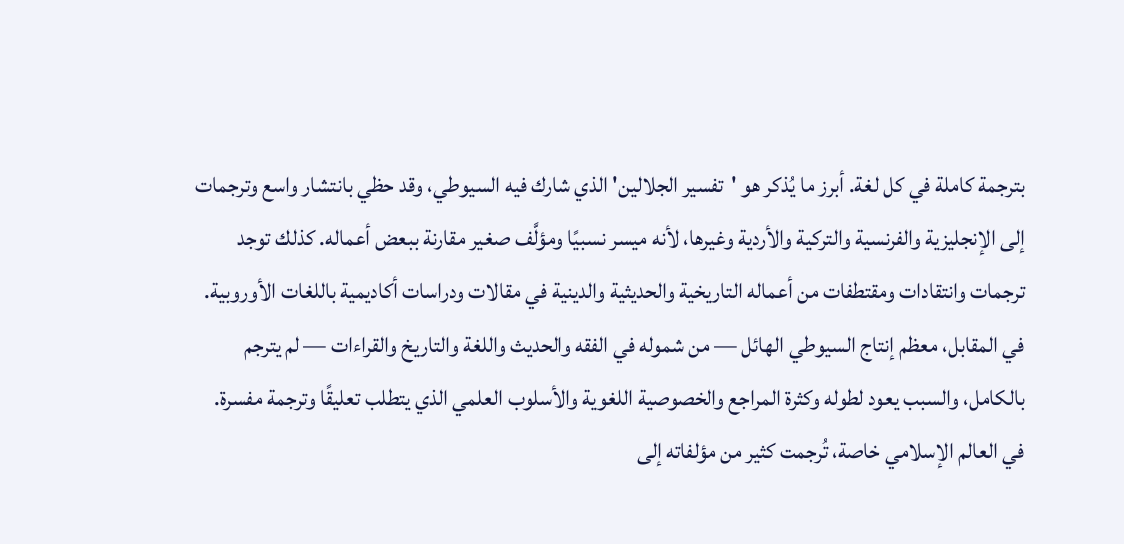بترجمة كاملة في كل لغة. أبرز ما يُذكر هو 'تفسير الجلالين' الذي شارك فيه السيوطي، وقد حظي بانتشار واسع وترجمات إلى الإنجليزية والفرنسية والتركية والأردية وغيرها، لأنه ميسر نسبيًا ومؤلَّف صغير مقارنة ببعض أعماله. كذلك توجد ترجمات وانتقادات ومقتطفات من أعماله التاريخية والحديثية والدينية في مقالات ودراسات أكاديمية باللغات الأوروبية.
في المقابل، معظم إنتاج السيوطي الهائل — من شموله في الفقه والحديث واللغة والتاريخ والقراءات — لم يترجم بالكامل، والسبب يعود لطوله وكثرة المراجع والخصوصية اللغوية والأسلوب العلمي الذي يتطلب تعليقًا وترجمة مفسرة. في العالم الإسلامي خاصة، تُرجمت كثير من مؤلفاته إلى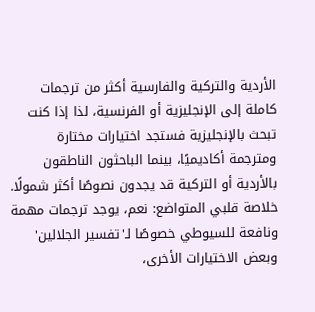الأردية والتركية والفارسية أكثر من ترجمات كاملة إلى الإنجليزية أو الفرنسية، لذا إذا كنت تبحث بالإنجليزية فستجد اختيارات مختارة ومترجمة أكاديميًا، بينما الباحثون الناطقون بالأردية أو التركية قد يجدون نصوصًا أكثر شمولًا.
خلاصة قلبي المتواضع: نعم، يوجد ترجمات مهمة ونافعة للسيوطي خصوصًا لـ'تفسير الجلالين' وبعض الاختيارات الأخرى،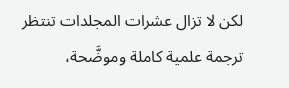لكن لا تزال عشرات المجلدات تنتظر ترجمة علمية كاملة وموضَّحة،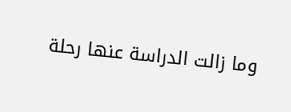وما زالت الدراسة عنها رحلة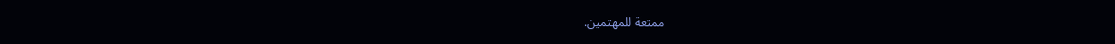ممتعة للمهتمين.